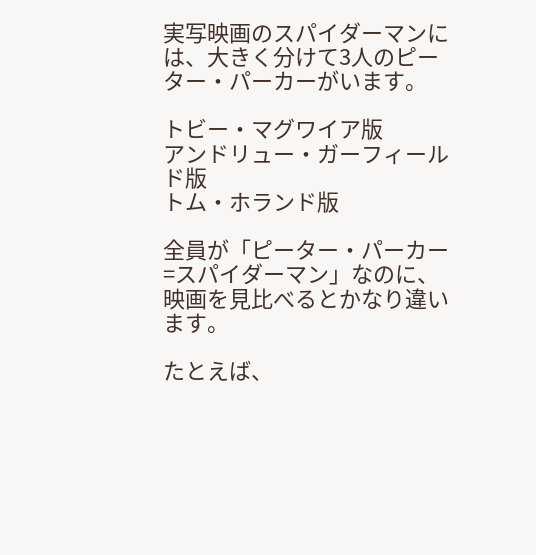実写映画のスパイダーマンには、大きく分けて3人のピーター・パーカーがいます。

トビー・マグワイア版
アンドリュー・ガーフィールド版
トム・ホランド版

全員が「ピーター・パーカー=スパイダーマン」なのに、映画を見比べるとかなり違います。

たとえば、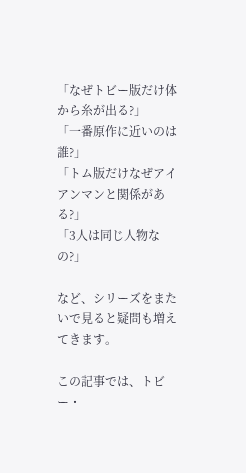「なぜトビー版だけ体から糸が出る?」
「一番原作に近いのは誰?」
「トム版だけなぜアイアンマンと関係がある?」
「3人は同じ人物なの?」

など、シリーズをまたいで見ると疑問も増えてきます。

この記事では、トビー・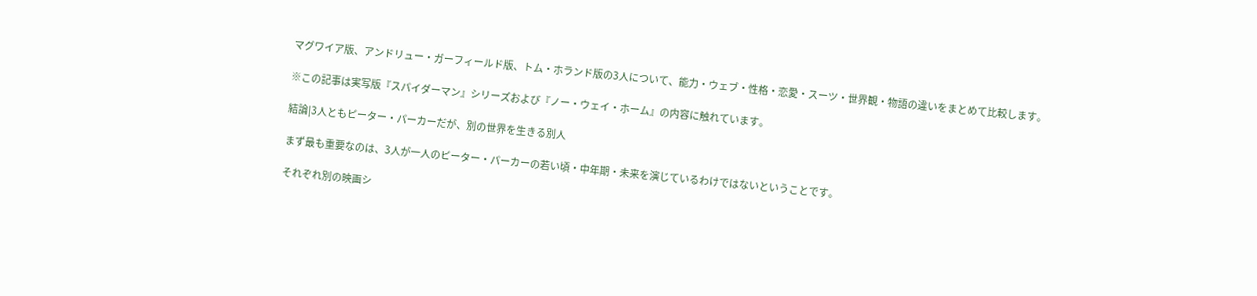マグワイア版、アンドリュー・ガーフィールド版、トム・ホランド版の3人について、能力・ウェブ・性格・恋愛・スーツ・世界観・物語の違いをまとめて比較します。

※この記事は実写版『スパイダーマン』シリーズおよび『ノー・ウェイ・ホーム』の内容に触れています。

結論|3人ともピーター・パーカーだが、別の世界を生きる別人

まず最も重要なのは、3人が一人のピーター・パーカーの若い頃・中年期・未来を演じているわけではないということです。

それぞれ別の映画シ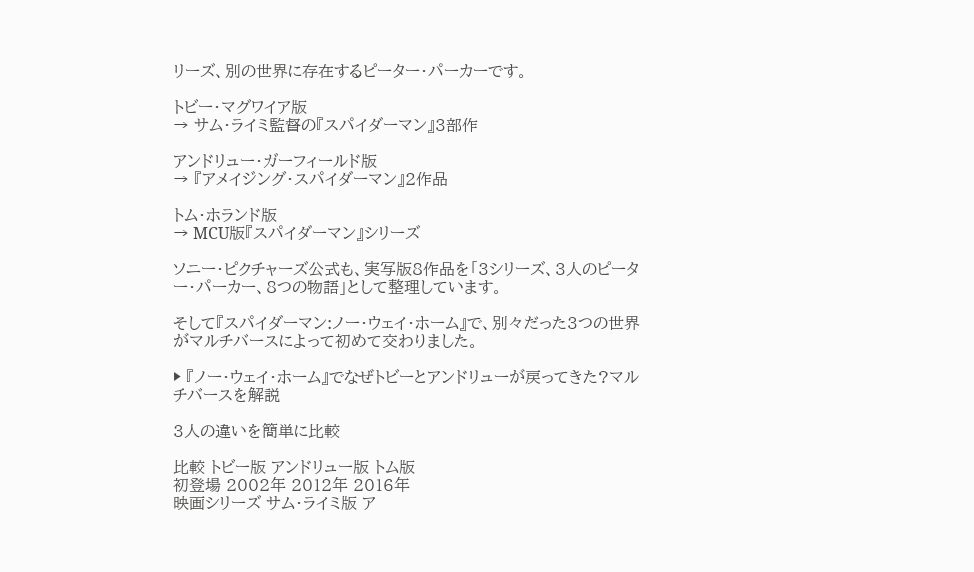リーズ、別の世界に存在するピーター・パーカーです。

トビー・マグワイア版
→ サム・ライミ監督の『スパイダーマン』3部作

アンドリュー・ガーフィールド版
→ 『アメイジング・スパイダーマン』2作品

トム・ホランド版
→ MCU版『スパイダーマン』シリーズ

ソニー・ピクチャーズ公式も、実写版8作品を「3シリーズ、3人のピーター・パーカー、8つの物語」として整理しています。

そして『スパイダーマン:ノー・ウェイ・ホーム』で、別々だった3つの世界がマルチバースによって初めて交わりました。

▶ 『ノー・ウェイ・ホーム』でなぜトビーとアンドリューが戻ってきた?マルチバースを解説

3人の違いを簡単に比較

比較 トビー版 アンドリュー版 トム版
初登場 2002年 2012年 2016年
映画シリーズ サム・ライミ版 ア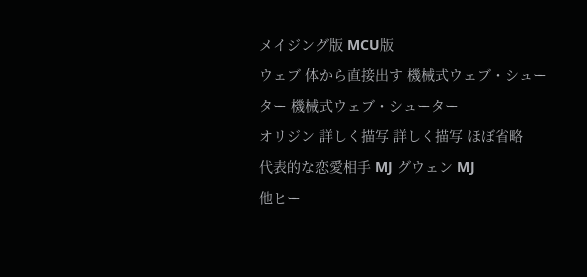メイジング版 MCU版
ウェブ 体から直接出す 機械式ウェブ・シューター 機械式ウェブ・シューター
オリジン 詳しく描写 詳しく描写 ほぼ省略
代表的な恋愛相手 MJ グウェン MJ
他ヒー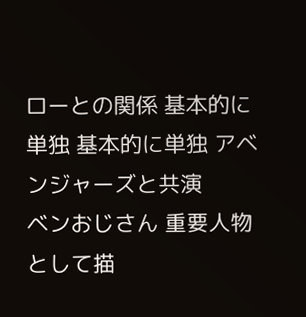ローとの関係 基本的に単独 基本的に単独 アベンジャーズと共演
ベンおじさん 重要人物として描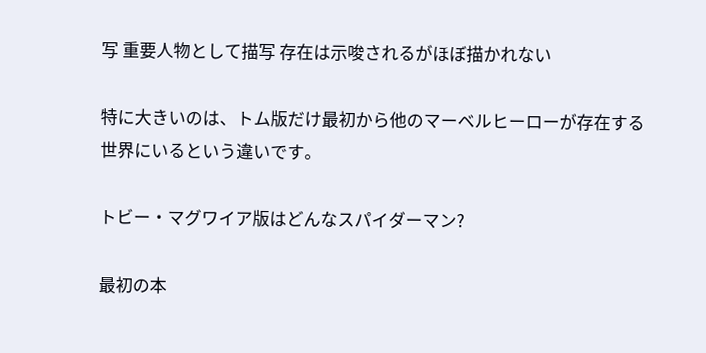写 重要人物として描写 存在は示唆されるがほぼ描かれない

特に大きいのは、トム版だけ最初から他のマーベルヒーローが存在する世界にいるという違いです。

トビー・マグワイア版はどんなスパイダーマン?

最初の本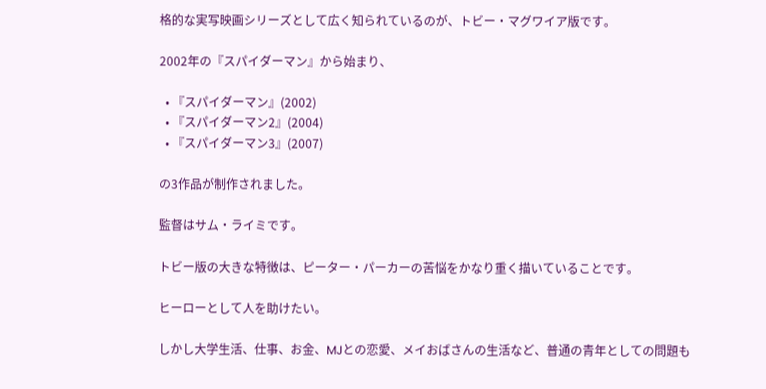格的な実写映画シリーズとして広く知られているのが、トビー・マグワイア版です。

2002年の『スパイダーマン』から始まり、

  • 『スパイダーマン』(2002)
  • 『スパイダーマン2』(2004)
  • 『スパイダーマン3』(2007)

の3作品が制作されました。

監督はサム・ライミです。

トビー版の大きな特徴は、ピーター・パーカーの苦悩をかなり重く描いていることです。

ヒーローとして人を助けたい。

しかし大学生活、仕事、お金、MJとの恋愛、メイおばさんの生活など、普通の青年としての問題も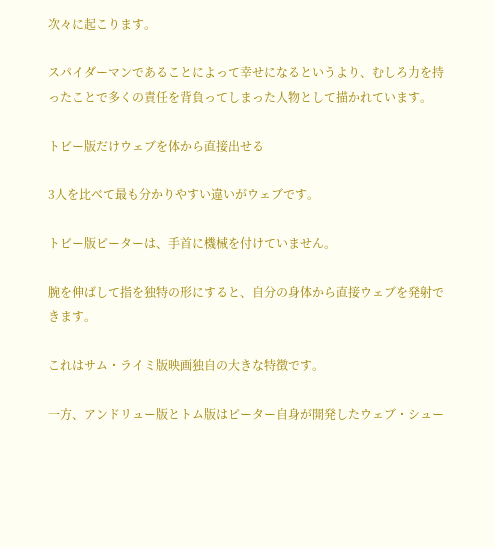次々に起こります。

スパイダーマンであることによって幸せになるというより、むしろ力を持ったことで多くの責任を背負ってしまった人物として描かれています。

トビー版だけウェブを体から直接出せる

3人を比べて最も分かりやすい違いがウェブです。

トビー版ピーターは、手首に機械を付けていません。

腕を伸ばして指を独特の形にすると、自分の身体から直接ウェブを発射できます。

これはサム・ライミ版映画独自の大きな特徴です。

一方、アンドリュー版とトム版はピーター自身が開発したウェブ・シュー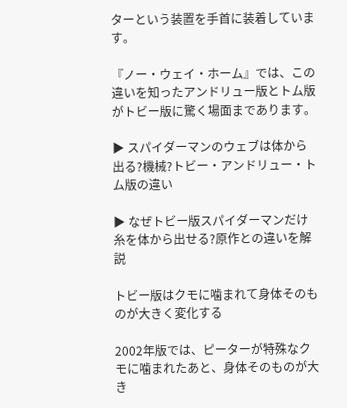ターという装置を手首に装着しています。

『ノー・ウェイ・ホーム』では、この違いを知ったアンドリュー版とトム版がトビー版に驚く場面まであります。

▶ スパイダーマンのウェブは体から出る?機械?トビー・アンドリュー・トム版の違い

▶ なぜトビー版スパイダーマンだけ糸を体から出せる?原作との違いを解説

トビー版はクモに噛まれて身体そのものが大きく変化する

2002年版では、ピーターが特殊なクモに噛まれたあと、身体そのものが大き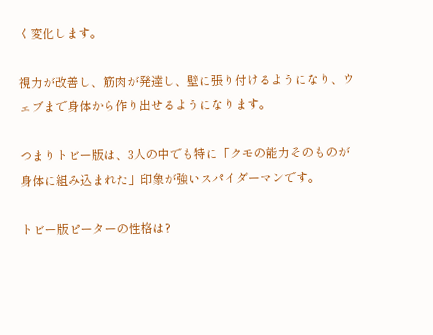く変化します。

視力が改善し、筋肉が発達し、壁に張り付けるようになり、ウェブまで身体から作り出せるようになります。

つまりトビー版は、3人の中でも特に「クモの能力そのものが身体に組み込まれた」印象が強いスパイダーマンです。

トビー版ピーターの性格は?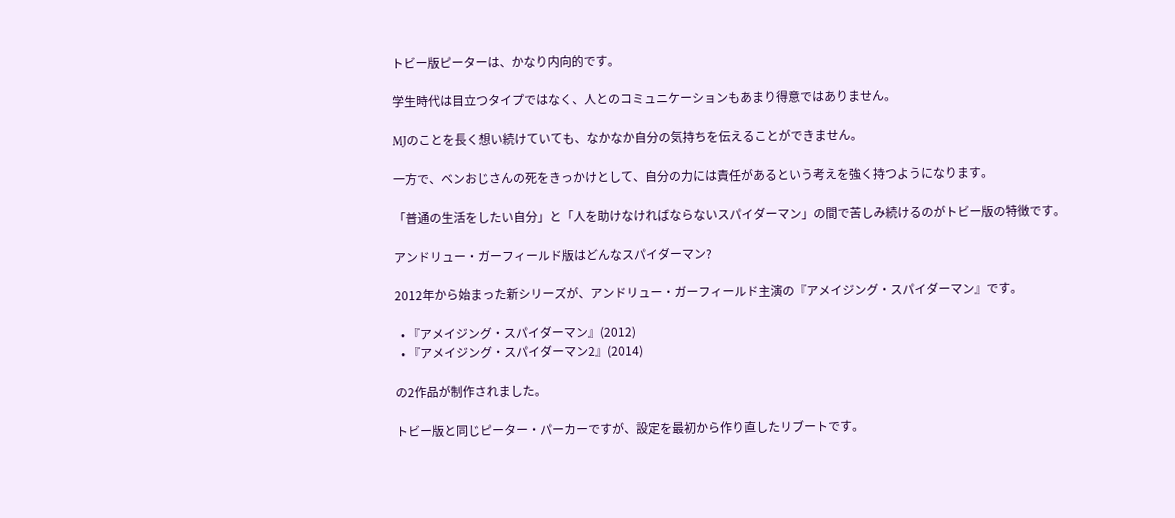トビー版ピーターは、かなり内向的です。

学生時代は目立つタイプではなく、人とのコミュニケーションもあまり得意ではありません。

MJのことを長く想い続けていても、なかなか自分の気持ちを伝えることができません。

一方で、ベンおじさんの死をきっかけとして、自分の力には責任があるという考えを強く持つようになります。

「普通の生活をしたい自分」と「人を助けなければならないスパイダーマン」の間で苦しみ続けるのがトビー版の特徴です。

アンドリュー・ガーフィールド版はどんなスパイダーマン?

2012年から始まった新シリーズが、アンドリュー・ガーフィールド主演の『アメイジング・スパイダーマン』です。

  • 『アメイジング・スパイダーマン』(2012)
  • 『アメイジング・スパイダーマン2』(2014)

の2作品が制作されました。

トビー版と同じピーター・パーカーですが、設定を最初から作り直したリブートです。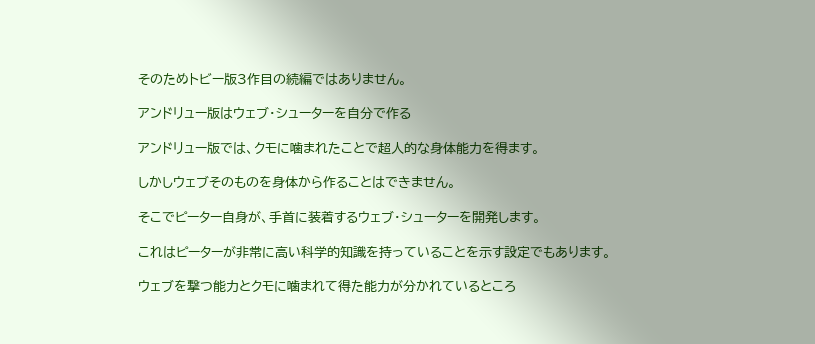そのためトビー版3作目の続編ではありません。

アンドリュー版はウェブ・シューターを自分で作る

アンドリュー版では、クモに噛まれたことで超人的な身体能力を得ます。

しかしウェブそのものを身体から作ることはできません。

そこでピーター自身が、手首に装着するウェブ・シューターを開発します。

これはピーターが非常に高い科学的知識を持っていることを示す設定でもあります。

ウェブを撃つ能力とクモに噛まれて得た能力が分かれているところ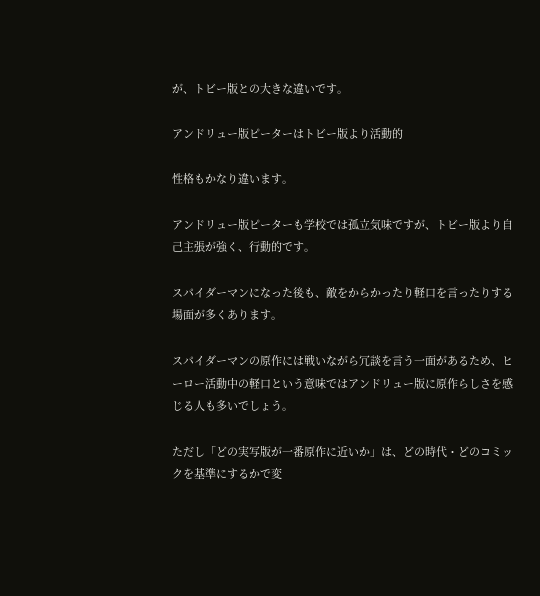が、トビー版との大きな違いです。

アンドリュー版ピーターはトビー版より活動的

性格もかなり違います。

アンドリュー版ピーターも学校では孤立気味ですが、トビー版より自己主張が強く、行動的です。

スパイダーマンになった後も、敵をからかったり軽口を言ったりする場面が多くあります。

スパイダーマンの原作には戦いながら冗談を言う一面があるため、ヒーロー活動中の軽口という意味ではアンドリュー版に原作らしさを感じる人も多いでしょう。

ただし「どの実写版が一番原作に近いか」は、どの時代・どのコミックを基準にするかで変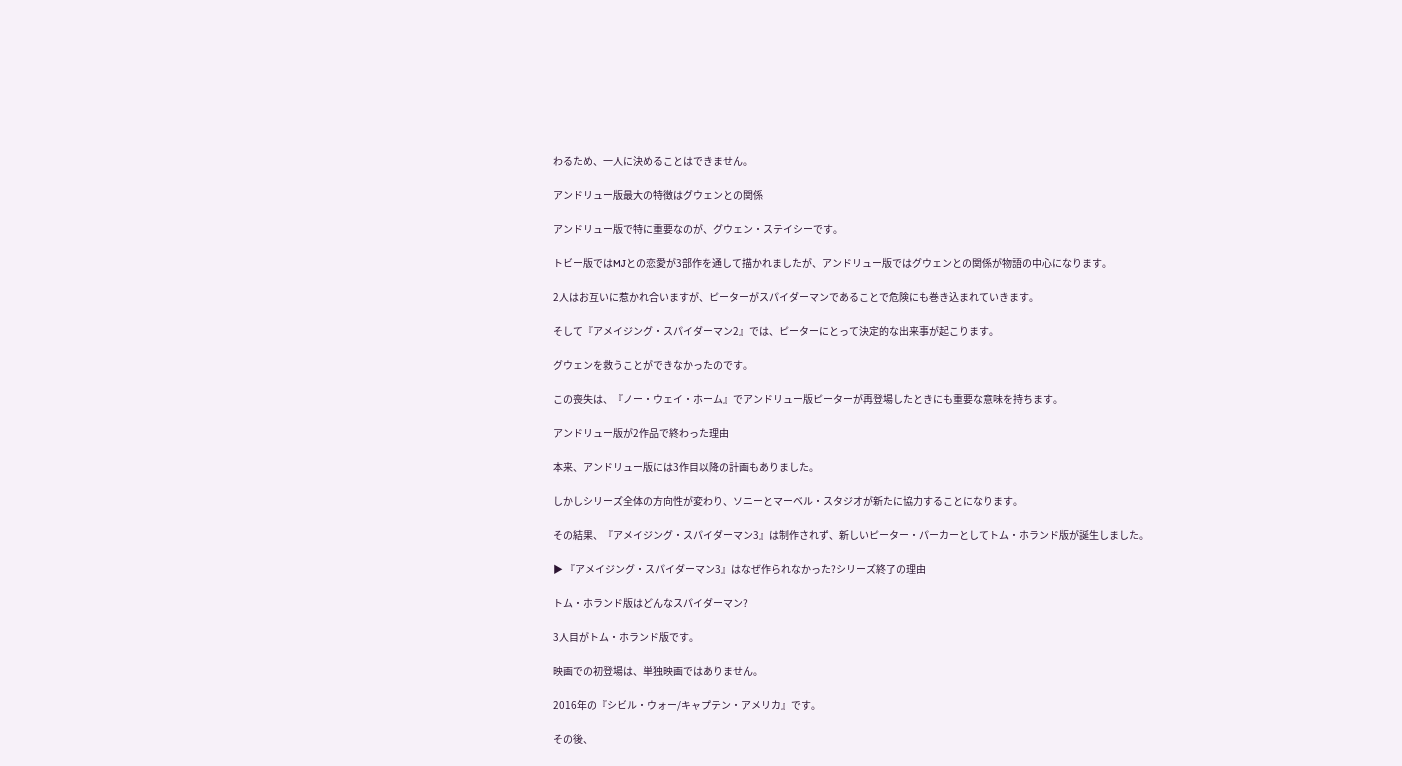わるため、一人に決めることはできません。

アンドリュー版最大の特徴はグウェンとの関係

アンドリュー版で特に重要なのが、グウェン・ステイシーです。

トビー版ではMJとの恋愛が3部作を通して描かれましたが、アンドリュー版ではグウェンとの関係が物語の中心になります。

2人はお互いに惹かれ合いますが、ピーターがスパイダーマンであることで危険にも巻き込まれていきます。

そして『アメイジング・スパイダーマン2』では、ピーターにとって決定的な出来事が起こります。

グウェンを救うことができなかったのです。

この喪失は、『ノー・ウェイ・ホーム』でアンドリュー版ピーターが再登場したときにも重要な意味を持ちます。

アンドリュー版が2作品で終わった理由

本来、アンドリュー版には3作目以降の計画もありました。

しかしシリーズ全体の方向性が変わり、ソニーとマーベル・スタジオが新たに協力することになります。

その結果、『アメイジング・スパイダーマン3』は制作されず、新しいピーター・パーカーとしてトム・ホランド版が誕生しました。

▶ 『アメイジング・スパイダーマン3』はなぜ作られなかった?シリーズ終了の理由

トム・ホランド版はどんなスパイダーマン?

3人目がトム・ホランド版です。

映画での初登場は、単独映画ではありません。

2016年の『シビル・ウォー/キャプテン・アメリカ』です。

その後、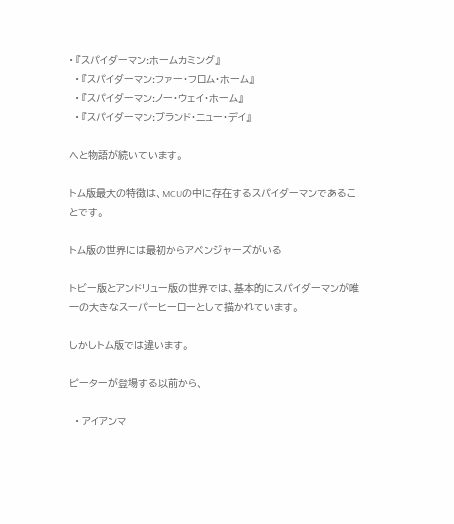• 『スパイダーマン:ホームカミング』
  • 『スパイダーマン:ファー・フロム・ホーム』
  • 『スパイダーマン:ノー・ウェイ・ホーム』
  • 『スパイダーマン:ブランド・ニュー・デイ』

へと物語が続いています。

トム版最大の特徴は、MCUの中に存在するスパイダーマンであることです。

トム版の世界には最初からアベンジャーズがいる

トビー版とアンドリュー版の世界では、基本的にスパイダーマンが唯一の大きなスーパーヒーローとして描かれています。

しかしトム版では違います。

ピーターが登場する以前から、

  • アイアンマ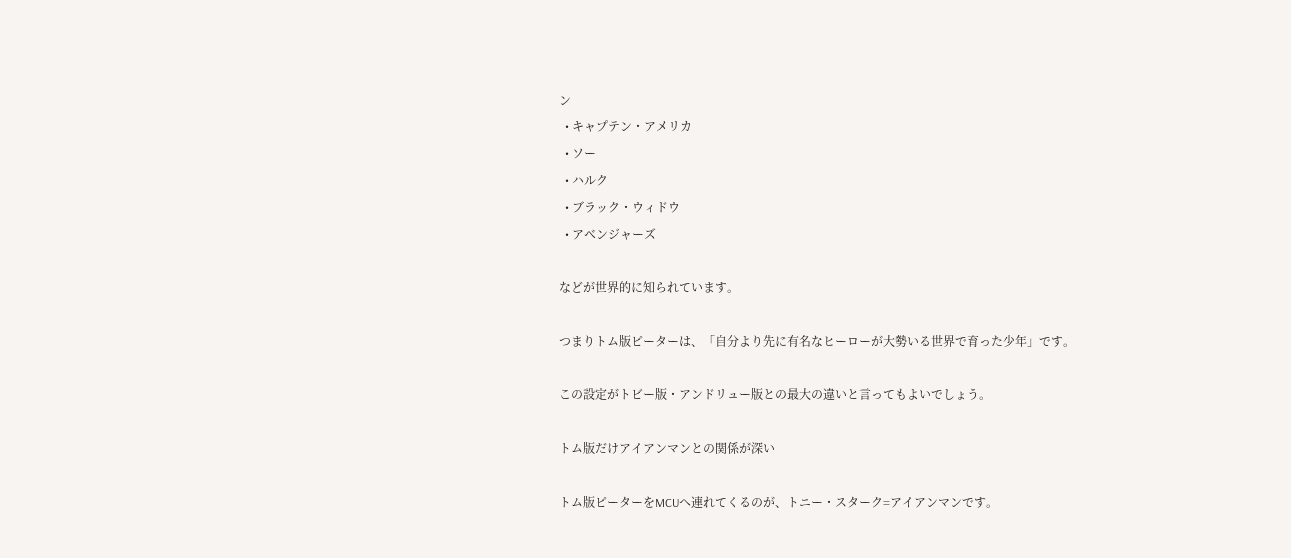ン
  • キャプテン・アメリカ
  • ソー
  • ハルク
  • ブラック・ウィドウ
  • アベンジャーズ

などが世界的に知られています。

つまりトム版ピーターは、「自分より先に有名なヒーローが大勢いる世界で育った少年」です。

この設定がトビー版・アンドリュー版との最大の違いと言ってもよいでしょう。

トム版だけアイアンマンとの関係が深い

トム版ピーターをMCUへ連れてくるのが、トニー・スターク=アイアンマンです。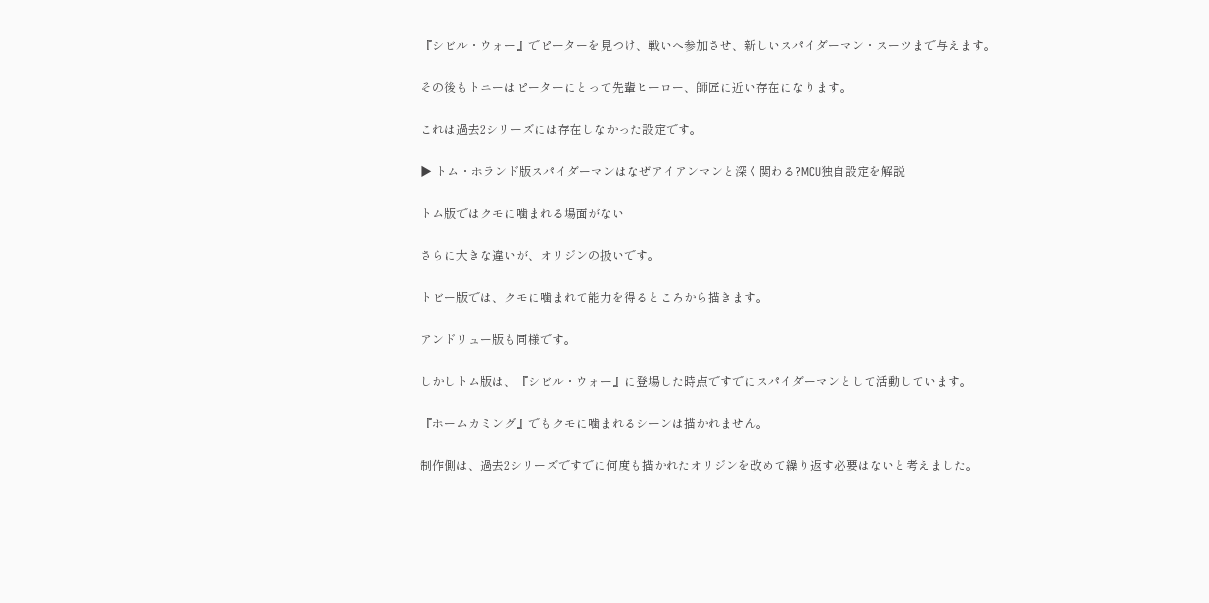『シビル・ウォー』でピーターを見つけ、戦いへ参加させ、新しいスパイダーマン・スーツまで与えます。

その後もトニーはピーターにとって先輩ヒーロー、師匠に近い存在になります。

これは過去2シリーズには存在しなかった設定です。

▶ トム・ホランド版スパイダーマンはなぜアイアンマンと深く関わる?MCU独自設定を解説

トム版ではクモに噛まれる場面がない

さらに大きな違いが、オリジンの扱いです。

トビー版では、クモに噛まれて能力を得るところから描きます。

アンドリュー版も同様です。

しかしトム版は、『シビル・ウォー』に登場した時点ですでにスパイダーマンとして活動しています。

『ホームカミング』でもクモに噛まれるシーンは描かれません。

制作側は、過去2シリーズですでに何度も描かれたオリジンを改めて繰り返す必要はないと考えました。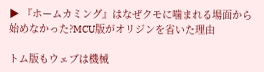▶ 『ホームカミング』はなぜクモに噛まれる場面から始めなかった?MCU版がオリジンを省いた理由

トム版もウェブは機械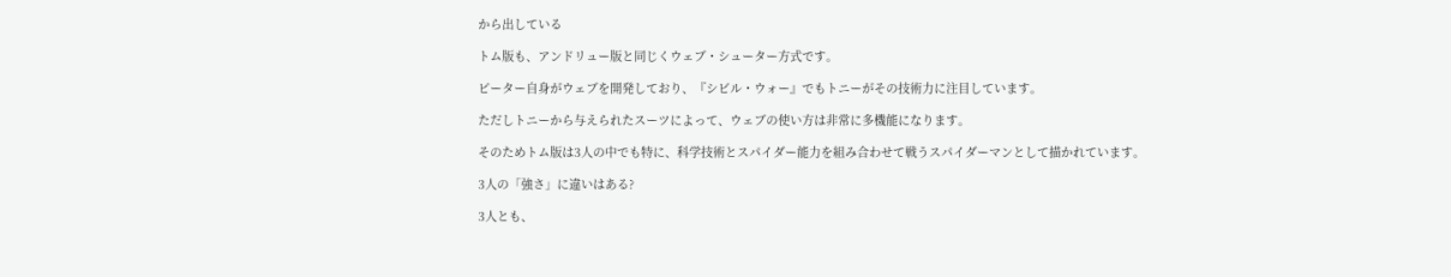から出している

トム版も、アンドリュー版と同じくウェブ・シューター方式です。

ピーター自身がウェブを開発しており、『シビル・ウォー』でもトニーがその技術力に注目しています。

ただしトニーから与えられたスーツによって、ウェブの使い方は非常に多機能になります。

そのためトム版は3人の中でも特に、科学技術とスパイダー能力を組み合わせて戦うスパイダーマンとして描かれています。

3人の「強さ」に違いはある?

3人とも、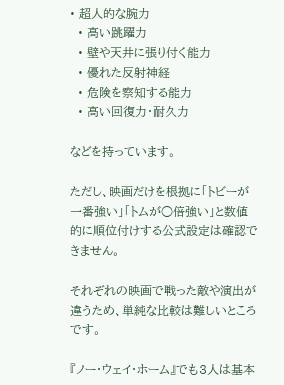• 超人的な腕力
  • 高い跳躍力
  • 壁や天井に張り付く能力
  • 優れた反射神経
  • 危険を察知する能力
  • 高い回復力・耐久力

などを持っています。

ただし、映画だけを根拠に「トビーが一番強い」「トムが○倍強い」と数値的に順位付けする公式設定は確認できません。

それぞれの映画で戦った敵や演出が違うため、単純な比較は難しいところです。

『ノー・ウェイ・ホーム』でも3人は基本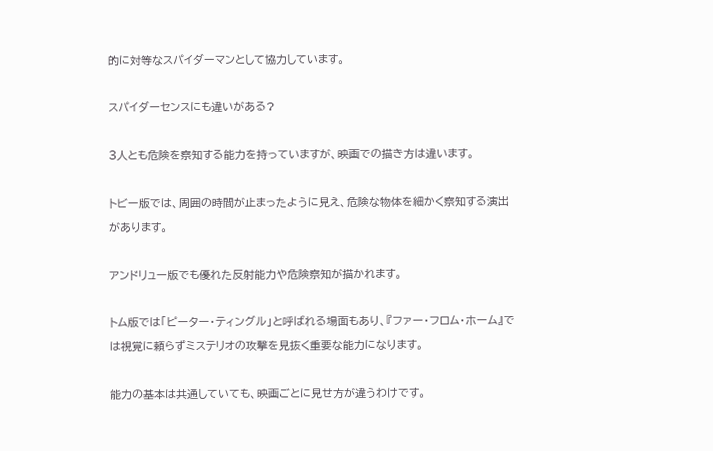的に対等なスパイダーマンとして協力しています。

スパイダーセンスにも違いがある?

3人とも危険を察知する能力を持っていますが、映画での描き方は違います。

トビー版では、周囲の時間が止まったように見え、危険な物体を細かく察知する演出があります。

アンドリュー版でも優れた反射能力や危険察知が描かれます。

トム版では「ピーター・ティングル」と呼ばれる場面もあり、『ファー・フロム・ホーム』では視覚に頼らずミステリオの攻撃を見抜く重要な能力になります。

能力の基本は共通していても、映画ごとに見せ方が違うわけです。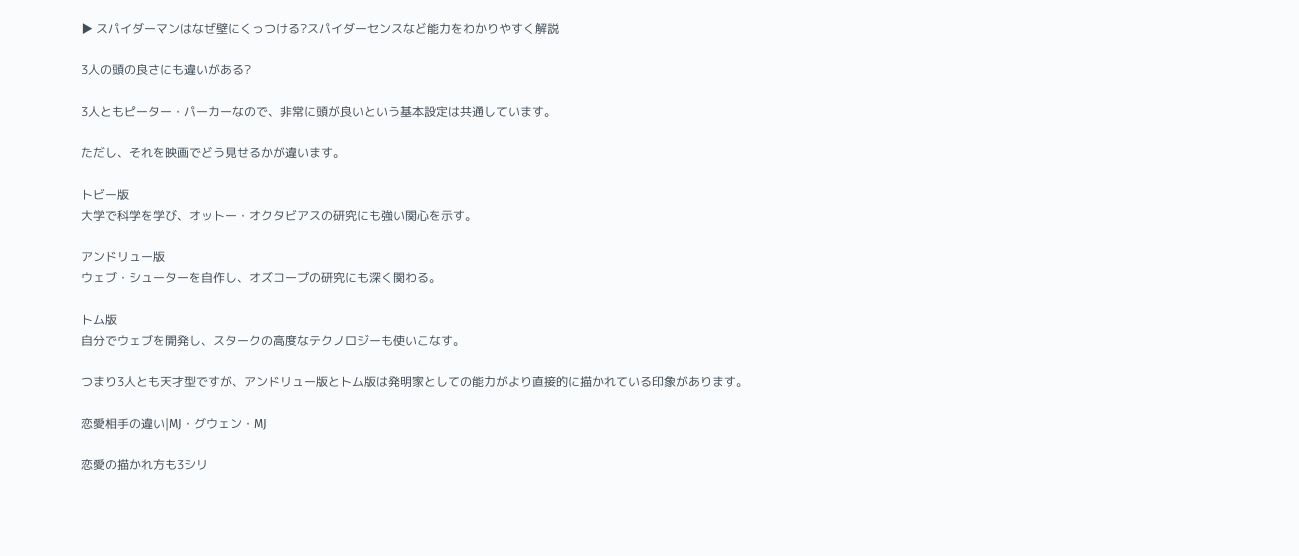▶ スパイダーマンはなぜ壁にくっつける?スパイダーセンスなど能力をわかりやすく解説

3人の頭の良さにも違いがある?

3人ともピーター・パーカーなので、非常に頭が良いという基本設定は共通しています。

ただし、それを映画でどう見せるかが違います。

トビー版
大学で科学を学び、オットー・オクタビアスの研究にも強い関心を示す。

アンドリュー版
ウェブ・シューターを自作し、オズコープの研究にも深く関わる。

トム版
自分でウェブを開発し、スタークの高度なテクノロジーも使いこなす。

つまり3人とも天才型ですが、アンドリュー版とトム版は発明家としての能力がより直接的に描かれている印象があります。

恋愛相手の違い|MJ・グウェン・MJ

恋愛の描かれ方も3シリ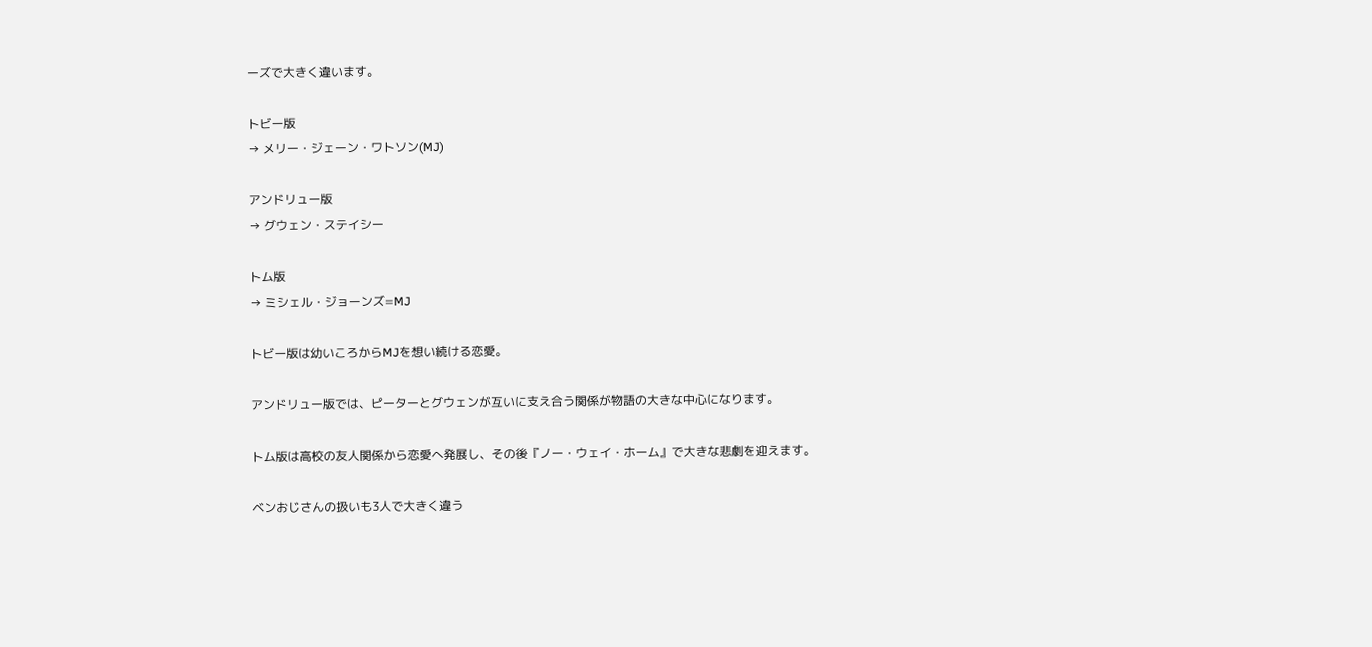ーズで大きく違います。

トビー版
→ メリー・ジェーン・ワトソン(MJ)

アンドリュー版
→ グウェン・ステイシー

トム版
→ ミシェル・ジョーンズ=MJ

トビー版は幼いころからMJを想い続ける恋愛。

アンドリュー版では、ピーターとグウェンが互いに支え合う関係が物語の大きな中心になります。

トム版は高校の友人関係から恋愛へ発展し、その後『ノー・ウェイ・ホーム』で大きな悲劇を迎えます。

ベンおじさんの扱いも3人で大きく違う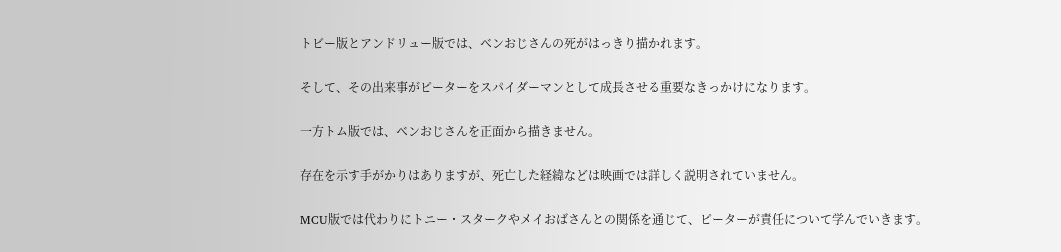トビー版とアンドリュー版では、ベンおじさんの死がはっきり描かれます。

そして、その出来事がピーターをスパイダーマンとして成長させる重要なきっかけになります。

一方トム版では、ベンおじさんを正面から描きません。

存在を示す手がかりはありますが、死亡した経緯などは映画では詳しく説明されていません。

MCU版では代わりにトニー・スタークやメイおばさんとの関係を通じて、ピーターが責任について学んでいきます。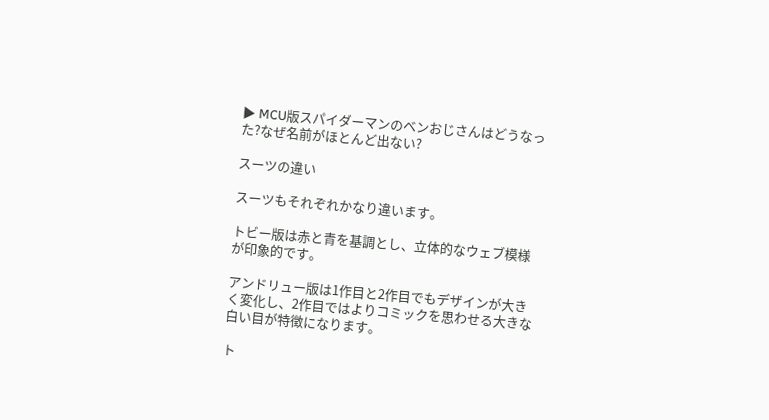▶ MCU版スパイダーマンのベンおじさんはどうなった?なぜ名前がほとんど出ない?

スーツの違い

スーツもそれぞれかなり違います。

トビー版は赤と青を基調とし、立体的なウェブ模様が印象的です。

アンドリュー版は1作目と2作目でもデザインが大きく変化し、2作目ではよりコミックを思わせる大きな白い目が特徴になります。

ト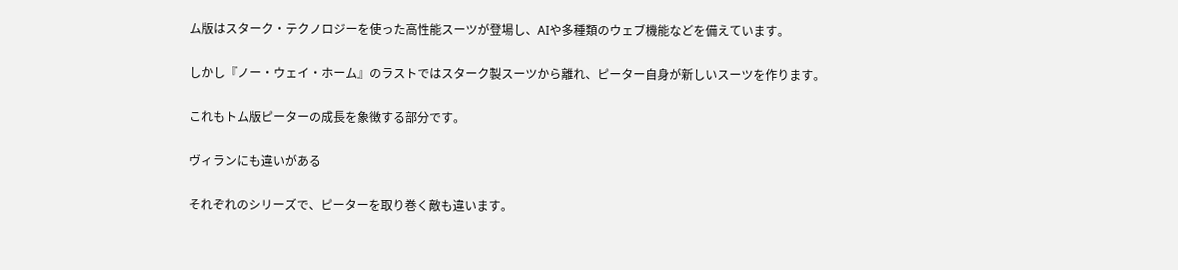ム版はスターク・テクノロジーを使った高性能スーツが登場し、AIや多種類のウェブ機能などを備えています。

しかし『ノー・ウェイ・ホーム』のラストではスターク製スーツから離れ、ピーター自身が新しいスーツを作ります。

これもトム版ピーターの成長を象徴する部分です。

ヴィランにも違いがある

それぞれのシリーズで、ピーターを取り巻く敵も違います。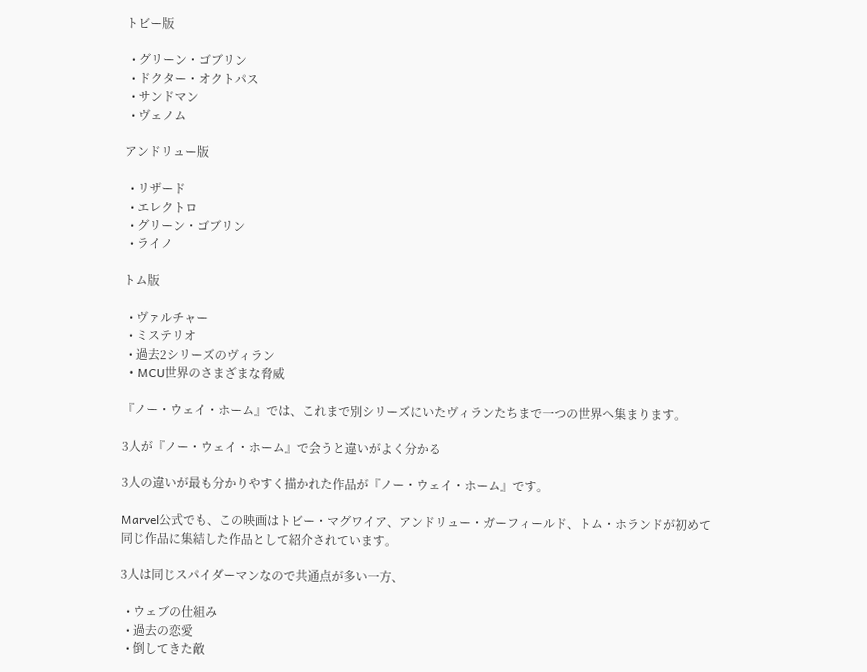トビー版

  • グリーン・ゴブリン
  • ドクター・オクトパス
  • サンドマン
  • ヴェノム

アンドリュー版

  • リザード
  • エレクトロ
  • グリーン・ゴブリン
  • ライノ

トム版

  • ヴァルチャー
  • ミステリオ
  • 過去2シリーズのヴィラン
  • MCU世界のさまざまな脅威

『ノー・ウェイ・ホーム』では、これまで別シリーズにいたヴィランたちまで一つの世界へ集まります。

3人が『ノー・ウェイ・ホーム』で会うと違いがよく分かる

3人の違いが最も分かりやすく描かれた作品が『ノー・ウェイ・ホーム』です。

Marvel公式でも、この映画はトビー・マグワイア、アンドリュー・ガーフィールド、トム・ホランドが初めて同じ作品に集結した作品として紹介されています。

3人は同じスパイダーマンなので共通点が多い一方、

  • ウェブの仕組み
  • 過去の恋愛
  • 倒してきた敵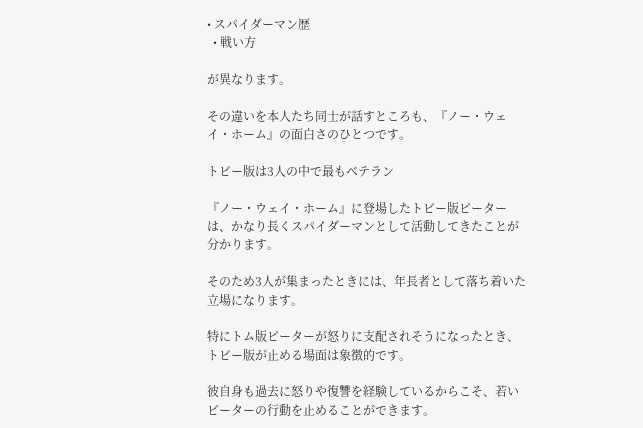• スパイダーマン歴
  • 戦い方

が異なります。

その違いを本人たち同士が話すところも、『ノー・ウェイ・ホーム』の面白さのひとつです。

トビー版は3人の中で最もベテラン

『ノー・ウェイ・ホーム』に登場したトビー版ピーターは、かなり長くスパイダーマンとして活動してきたことが分かります。

そのため3人が集まったときには、年長者として落ち着いた立場になります。

特にトム版ピーターが怒りに支配されそうになったとき、トビー版が止める場面は象徴的です。

彼自身も過去に怒りや復讐を経験しているからこそ、若いピーターの行動を止めることができます。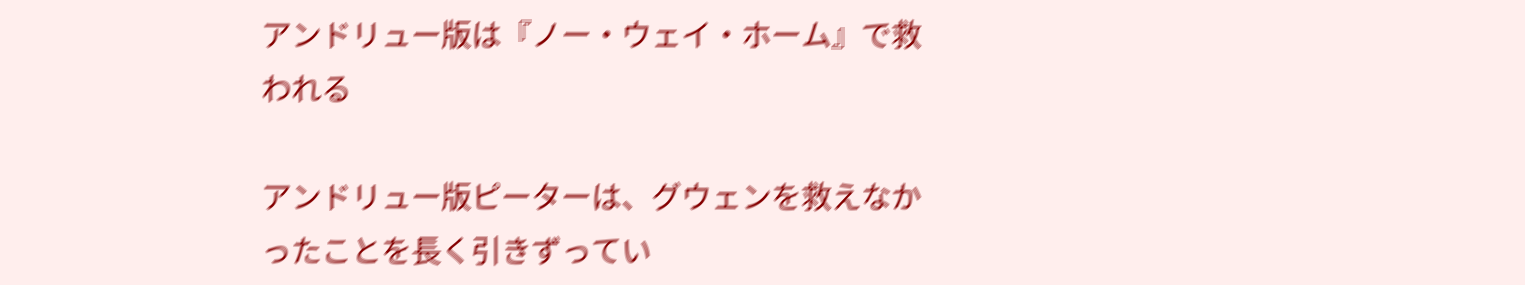アンドリュー版は『ノー・ウェイ・ホーム』で救われる

アンドリュー版ピーターは、グウェンを救えなかったことを長く引きずってい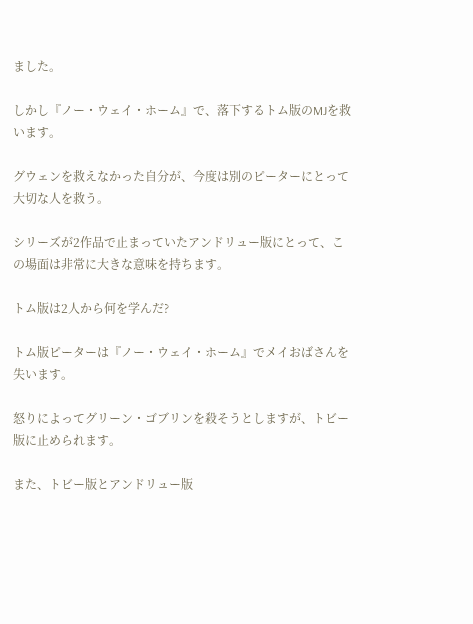ました。

しかし『ノー・ウェイ・ホーム』で、落下するトム版のMJを救います。

グウェンを救えなかった自分が、今度は別のピーターにとって大切な人を救う。

シリーズが2作品で止まっていたアンドリュー版にとって、この場面は非常に大きな意味を持ちます。

トム版は2人から何を学んだ?

トム版ピーターは『ノー・ウェイ・ホーム』でメイおばさんを失います。

怒りによってグリーン・ゴブリンを殺そうとしますが、トビー版に止められます。

また、トビー版とアンドリュー版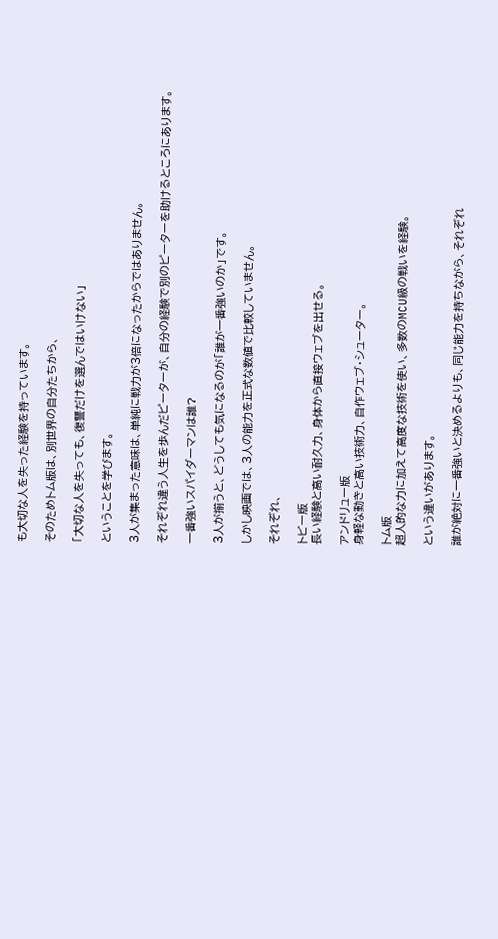も大切な人を失った経験を持っています。

そのためトム版は、別世界の自分たちから、

「大切な人を失っても、復讐だけを選んではいけない」

ということを学びます。

3人が集まった意味は、単純に戦力が3倍になったからではありません。

それぞれ違う人生を歩んだピーターが、自分の経験で別のピーターを助けるところにあります。

一番強いスパイダーマンは誰?

3人が揃うと、どうしても気になるのが「誰が一番強いのか」です。

しかし映画では、3人の能力を正式な数値で比較していません。

それぞれ、

トビー版
長い経験と高い耐久力、身体から直接ウェブを出せる。

アンドリュー版
身軽な動きと高い技術力、自作ウェブ・シューター。

トム版
超人的な力に加えて高度な技術を使い、多数のMCU級の戦いを経験。

という違いがあります。

誰が絶対に一番強いと決めるよりも、同じ能力を持ちながら、それぞれ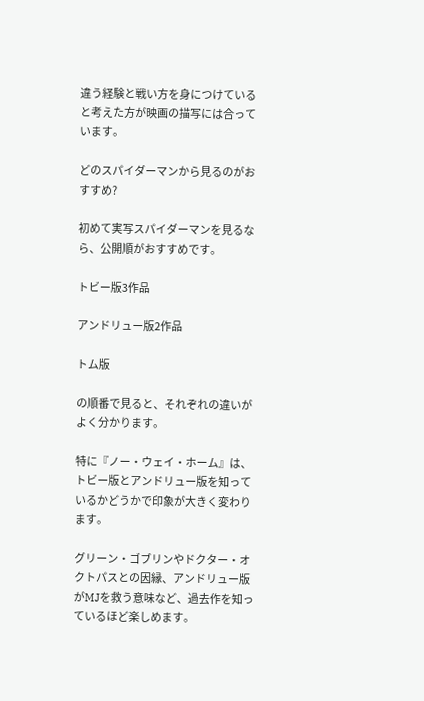違う経験と戦い方を身につけていると考えた方が映画の描写には合っています。

どのスパイダーマンから見るのがおすすめ?

初めて実写スパイダーマンを見るなら、公開順がおすすめです。

トビー版3作品

アンドリュー版2作品

トム版

の順番で見ると、それぞれの違いがよく分かります。

特に『ノー・ウェイ・ホーム』は、トビー版とアンドリュー版を知っているかどうかで印象が大きく変わります。

グリーン・ゴブリンやドクター・オクトパスとの因縁、アンドリュー版がMJを救う意味など、過去作を知っているほど楽しめます。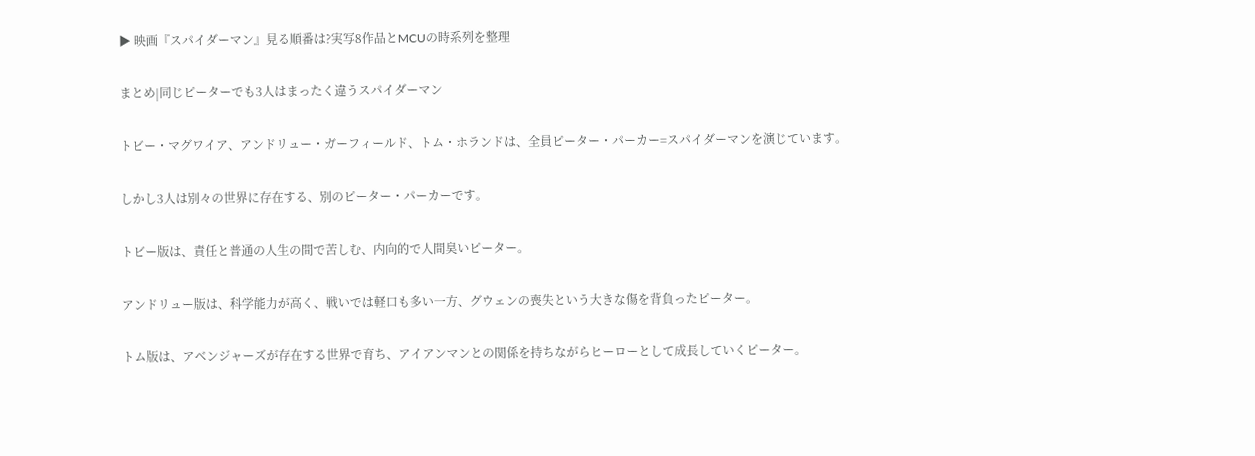▶ 映画『スパイダーマン』見る順番は?実写8作品とMCUの時系列を整理

まとめ|同じピーターでも3人はまったく違うスパイダーマン

トビー・マグワイア、アンドリュー・ガーフィールド、トム・ホランドは、全員ピーター・パーカー=スパイダーマンを演じています。

しかし3人は別々の世界に存在する、別のピーター・パーカーです。

トビー版は、責任と普通の人生の間で苦しむ、内向的で人間臭いピーター。

アンドリュー版は、科学能力が高く、戦いでは軽口も多い一方、グウェンの喪失という大きな傷を背負ったピーター。

トム版は、アベンジャーズが存在する世界で育ち、アイアンマンとの関係を持ちながらヒーローとして成長していくピーター。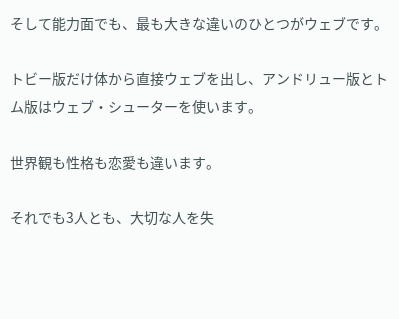そして能力面でも、最も大きな違いのひとつがウェブです。

トビー版だけ体から直接ウェブを出し、アンドリュー版とトム版はウェブ・シューターを使います。

世界観も性格も恋愛も違います。

それでも3人とも、大切な人を失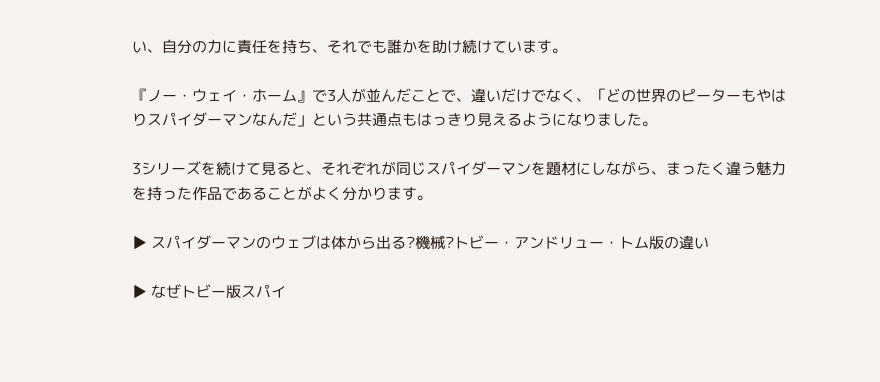い、自分の力に責任を持ち、それでも誰かを助け続けています。

『ノー・ウェイ・ホーム』で3人が並んだことで、違いだけでなく、「どの世界のピーターもやはりスパイダーマンなんだ」という共通点もはっきり見えるようになりました。

3シリーズを続けて見ると、それぞれが同じスパイダーマンを題材にしながら、まったく違う魅力を持った作品であることがよく分かります。

▶ スパイダーマンのウェブは体から出る?機械?トビー・アンドリュー・トム版の違い

▶ なぜトビー版スパイ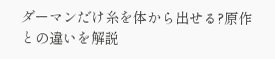ダーマンだけ糸を体から出せる?原作との違いを解説